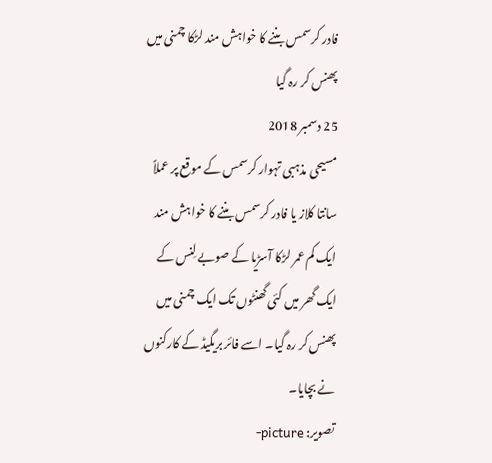فادر کرسمس بننے کا خواہش مند لڑکا چمنی میں پھنس کر رہ گیا
25 دسمبر 2018
مسیحی مذہبی تہوار کرسمس کے موقع پر عملاً سانتا کلاز یا فادر کرسمس بننے کا خواہش مند ایک کم عمر لڑکا آسڑیا کے صوبے لِنس کے ایک گھر میں کئی گھنٹوں تک ایک چمنی میں پھنس کر رہ گیا۔ اسے فائر بریگیڈ کے کارکنوں نے بچایا۔
تصویر: picture-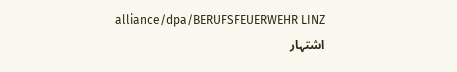alliance/dpa/BERUFSFEUERWEHR LINZ
اشتہار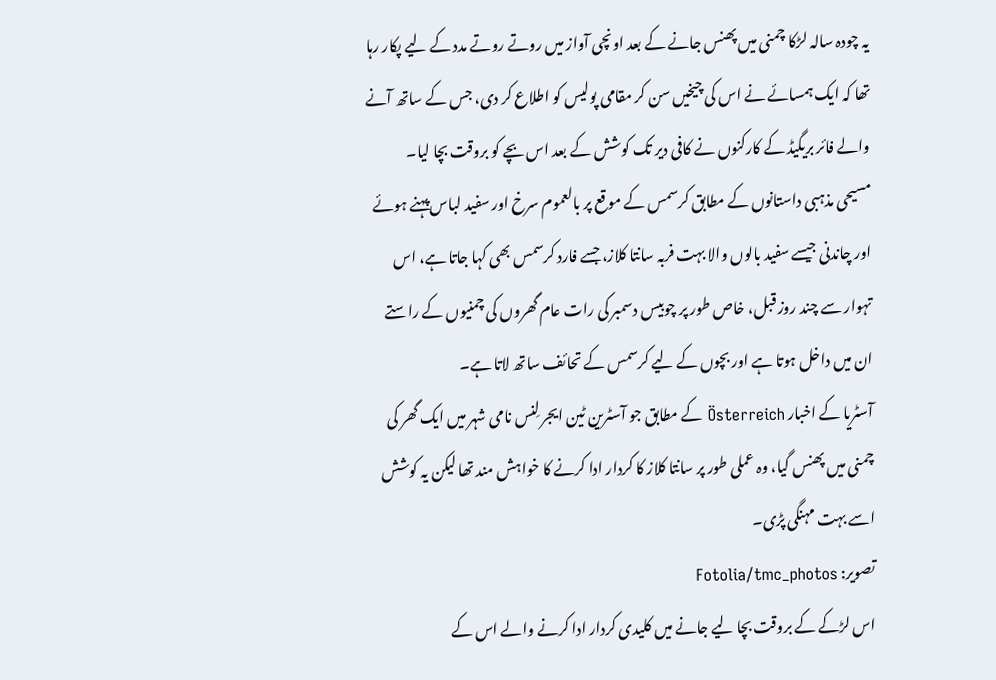یہ چودہ سالہ لڑکا چمنی میں پھنس جانے کے بعد اونچی آواز میں روتے روتے مدد کے لیے پکار رہا تھا کہ ایک ہمسائے نے اس کی چیخیں سن کر مقامی پولیس کو اطلاع کر دی، جس کے ساتھ آنے والے فائر بریگیڈ کے کارکنوں نے کافی دیر تک کوشش کے بعد اس بچے کو بروقت بچا لیا۔
مسیحی مذہبی داستانوں کے مطابق کرسمس کے موقع پر بالعموم سرخ اور سفید لباس پہنے ہوئے اور چاندنی جیسے سفید بالوں والا بہت فربہ سانتا کلاز، جسے فارد کرسمس بھی کہا جاتا ہے، اس تہوار سے چند روز قبل، خاص طور پر چوبیس دسمبر کی رات عام گھروں کی چمنیوں کے راستے ان میں داخل ہوتا ہے اور بچوں کے لیے کرسمس کے تحائف ساتھ لاتا ہے۔
آسٹریا کے اخبار Österreich کے مطابق جو آسٹرین ٹین ایجر لِنس نامی شہر میں ایک گھر کی چمنی میں پھنس گیا، وہ عملی طور پر سانتا کلاز کا کردار ادا کرنے کا خواہش مند تھا لیکن یہ کوشش اسے بہت مہنگی پڑی۔
تصویر: Fotolia/tmc_photos
اس لڑکے کے بروقت بچا لیے جانے میں کلیدی کردار ادا کرنے والے اس کے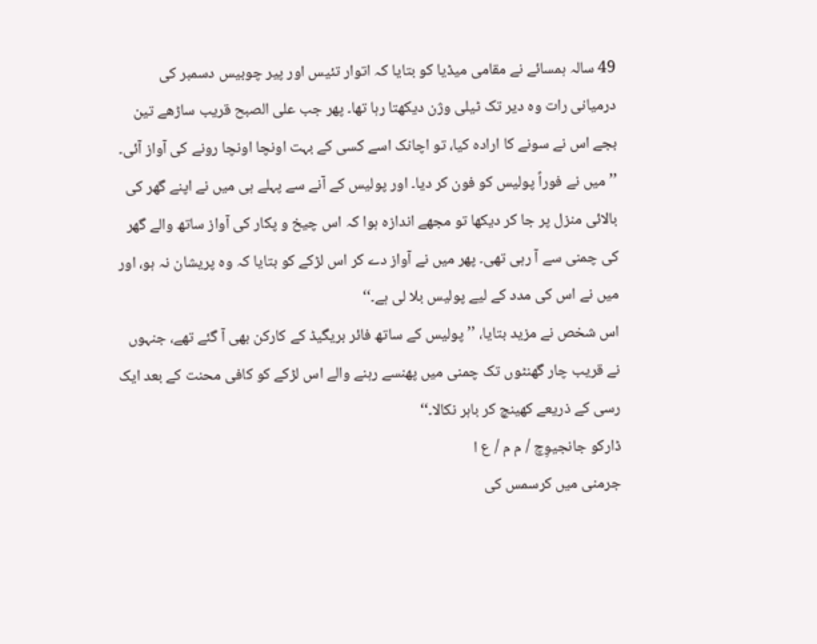49 سالہ ہمسائے نے مقامی میڈیا کو بتایا کہ اتوار تئیس اور پیر چوبیس دسمبر کی درمیانی رات وہ دیر تک ٹیلی وژن دیکھتا رہا تھا۔ پھر جب علی الصبح قریب ساڑھے تین بجے اس نے سونے کا ارادہ کیا، تو اچانک اسے کسی کے بہت اونچا اونچا رونے کی آواز آئی۔
’’میں نے فوراً پولیس کو فون کر دیا۔ اور پولیس کے آنے سے پہلے ہی میں نے اپنے گھر کی بالائی منزل پر جا کر دیکھا تو مجھے اندازہ ہوا کہ اس چیخ و پکار کی آواز ساتھ والے گھر کی چمنی سے آ رہی تھی۔ پھر میں نے آواز دے کر اس لڑکے کو بتایا کہ وہ پریشان نہ ہو، اور میں نے اس کی مدد کے لیے پولیس بلا لی ہے۔‘‘
اس شخص نے مزید بتایا، ’’پولیس کے ساتھ فائر بریگیڈ کے کارکن بھی آ گئے تھے، جنہوں نے قریب چار گھنٹوں تک چمنی میں پھنسے رہنے والے اس لڑکے کو کافی محنت کے بعد ایک رسی کے ذریعے کھینچ کر باہر نکالا۔‘‘
ڈارکو جانجیوِچ / م م / ع ا
جرمنی میں کرسمس کی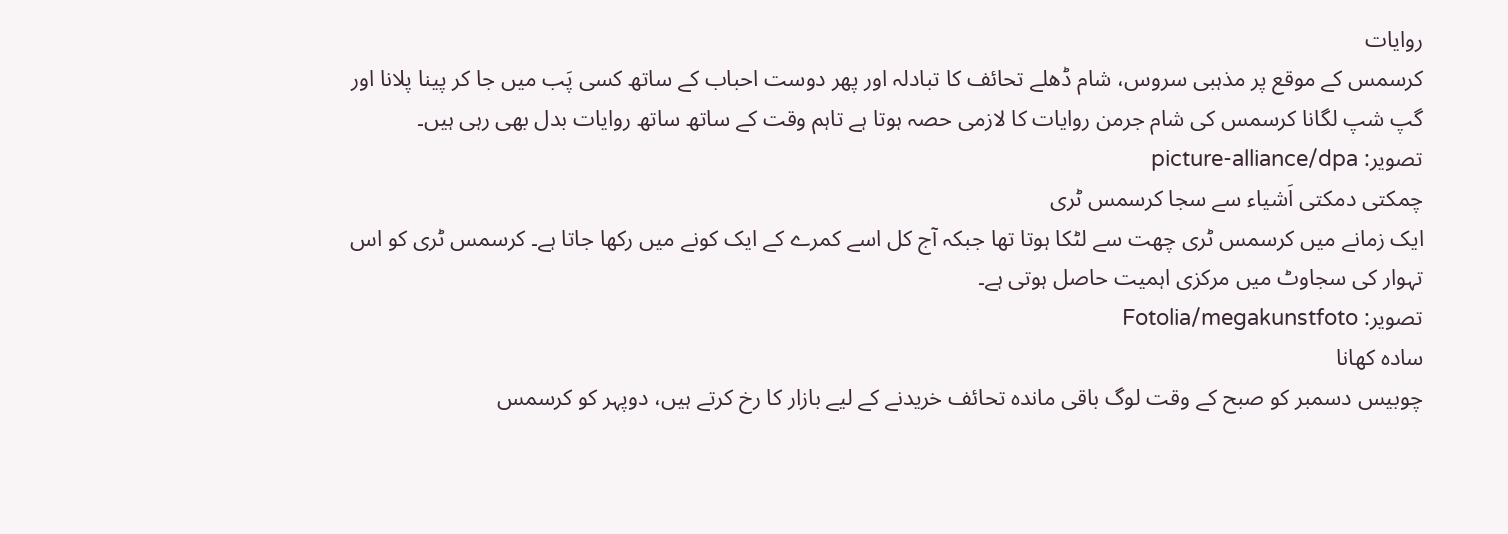روایات
کرسمس کے موقع پر مذہبی سروس، شام ڈھلے تحائف کا تبادلہ اور پھر دوست احباب کے ساتھ کسی پَب میں جا کر پینا پلانا اور گپ شپ لگانا کرسمس کی شام جرمن روایات کا لازمی حصہ ہوتا ہے تاہم وقت کے ساتھ ساتھ روایات بدل بھی رہی ہیں۔
تصویر: picture-alliance/dpa
چمکتی دمکتی اَشیاء سے سجا کرسمس ٹری
ایک زمانے میں کرسمس ٹری چھت سے لٹکا ہوتا تھا جبکہ آج کل اسے کمرے کے ایک کونے میں رکھا جاتا ہے۔ کرسمس ٹری کو اس تہوار کی سجاوٹ میں مرکزی اہمیت حاصل ہوتی ہے۔
تصویر: Fotolia/megakunstfoto
سادہ کھانا
چوبیس دسمبر کو صبح کے وقت لوگ باقی ماندہ تحائف خریدنے کے لیے بازار کا رخ کرتے ہیں، دوپہر کو کرسمس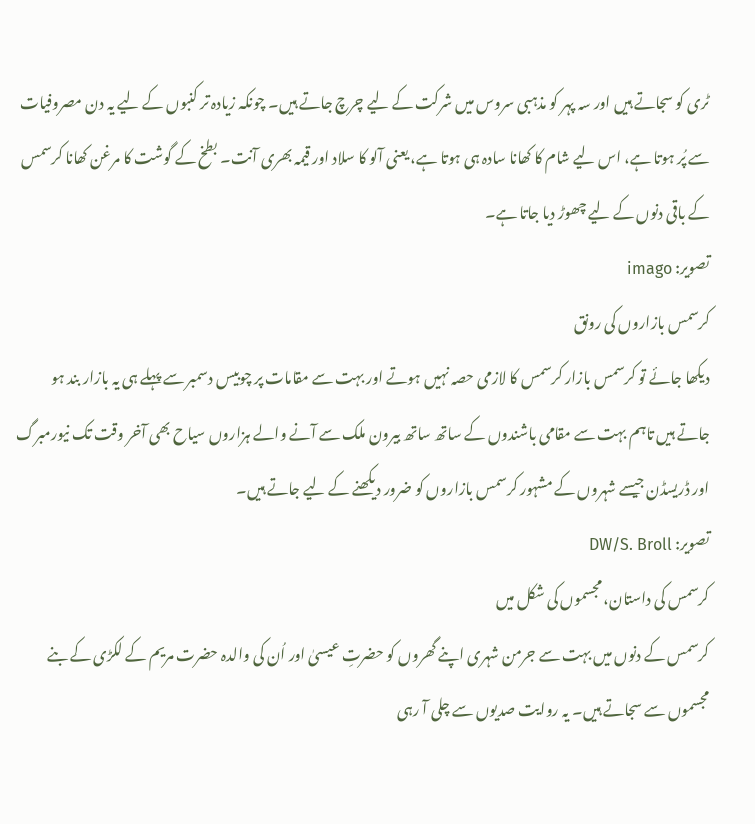ٹری کو سجاتے ہیں اور سہ پہر کو مذہبی سروس میں شرکت کے لیے چرچ جاتے ہیں۔ چونکہ زیادہ تر کنبوں کے لیے یہ دن مصروفیات سے پُر ہوتا ہے، اس لیے شام کا کھانا سادہ ہی ہوتا ہے، یعنی آلو کا سلاد اور قیمہ بھری آنت۔ بطخ کے گوشت کا مرغن کھانا کرسمس کے باقی دنوں کے لیے چھوڑ دیا جاتا ہے۔
تصویر: imago
کرسمس بازاروں کی رونق
دیکھا جائے تو کرسمس بازار کرسمس کا لازمی حصہ نہیں ہوتے اور بہت سے مقامات پر چوبیس دسمبر سے پہلے ہی یہ بازار بند ہو جاتے ہیں تاہم بہت سے مقامی باشندوں کے ساتھ ساتھ بیرون ملک سے آنے والے ہزاروں سیاح بھی آخر وقت تک نیورمبرگ اور ڈریسڈن جیسے شہروں کے مشہور کرسمس بازاروں کو ضرور دیکھنے کے لیے جاتے ہیں۔
تصویر: DW/S. Broll
کرسمس کی داستان، مجسموں کی شکل میں
کرسمس کے دنوں میں بہت سے جرمن شہری اپنے گھروں کو حضرتِ عیسیٰ اور اُن کی والدہ حضرت مریم کے لکڑی کے بنے مجسموں سے سجاتے ہیں۔ یہ روایت صدیوں سے چلی آ رہی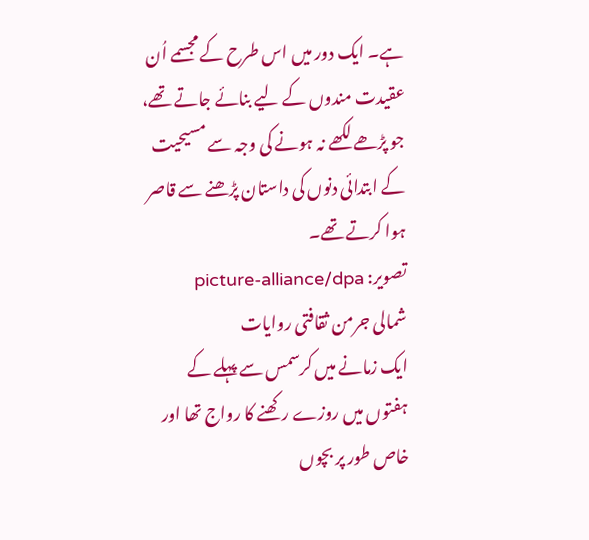ہے۔ ایک دور میں اس طرح کے مجسمے اُن عقیدت مندوں کے لیے بنائے جاتے تھے، جو پڑھے لکھے نہ ہونے کی وجہ سے مسیحیت کے ابتدائی دنوں کی داستان پڑھنے سے قاصر ہوا کرتے تھے۔
تصویر: picture-alliance/dpa
شمالی جرمن ثقافتی روایات
ایک زمانے میں کرسمس سے پہلے کے ہفتوں میں روزے رکھنے کا رواج تھا اور خاص طور پر بچوں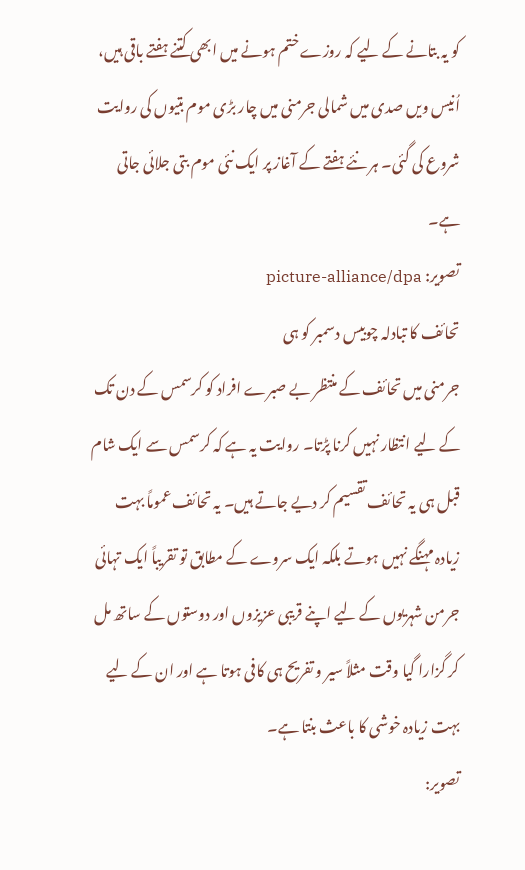کو یہ بتانے کے لیے کہ روزے ختم ہونے میں ابھی کتنے ہفتے باقی ہیں، اُنیس ویں صدی میں شمالی جرمنی میں چار بڑی موم بتیوں کی روایت شروع کی گئی۔ ہر نئے ہفتے کے آغاز پر ایک نئی موم بتی جلائی جاتی ہے۔
تصویر: picture-alliance/dpa
تحائف کا تبادلہ چوبیس دسمبر کو ہی
جرمنی میں تحائف کے منتظر بے صبرے افراد کو کرسمس کے دن تک کے لیے انتظار نہیں کرنا پڑتا۔ روایت یہ ہے کہ کرسمس سے ایک شام قبل ہی یہ تحائف تقسیم کر دیے جاتے ہیں۔ یہ تحائف عموماً بہت زیادہ مہنگے نہیں ہوتے بلکہ ایک سروے کے مطابق تو تقریباً ایک تہائی جرمن شہریوں کے لیے اپنے قریبی عزیزوں اور دوستوں کے ساتھ مل کر گزارا گیا وقت مثلاً سیر و تفریح ہی کافی ہوتا ہے اور ان کے لیے بہت زیادہ خوشی کا باعث بنتا ہے۔
تصویر: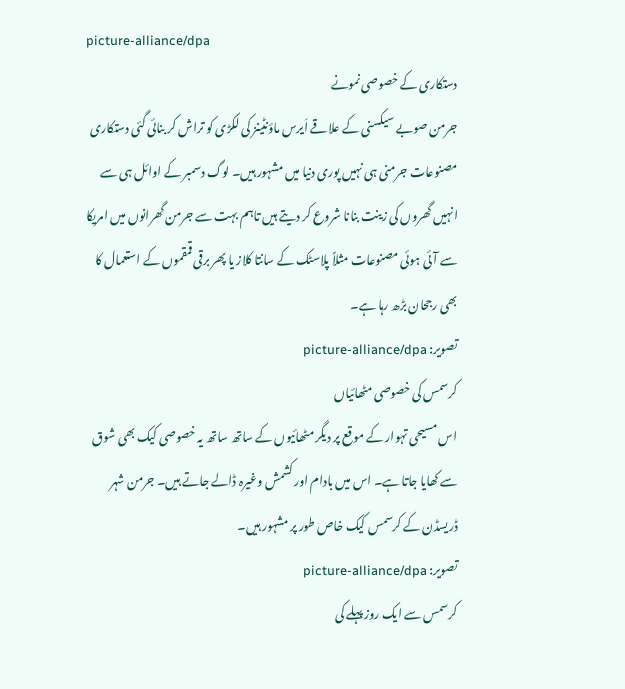picture-alliance/dpa
دستکاری کے خصوصی نمونے
جرمن صوبے سیکسنی کے علاقے اَیرس ماؤنٹینز کی لکڑی کو تراش کر بنائی گئی دستکاری مصنوعات جرمنی ہی نہیں پوری دنیا میں مشہور ہیں۔ لوگ دسمبر کے اوائل ہی سے انہیں گھروں کی زینت بنانا شروع کر دیتے ہیں تاہم بہت سے جرمن گھرانوں میں امریکا سے آئی ہوئی مصنوعات مثلاً پلاسٹک کے سانتا کلاز یا پھر برقی قمقموں کے استعمال کا بھی رجحان بڑھ رہا ہے۔
تصویر: picture-alliance/dpa
کرسمس کی خصوصی مٹھائیاں
اس مسیحی تہوار کے موقع پر دیگر مٹھائیوں کے ساتھ ساتھ یہ خصوصی کیک بھی شوق سے کھایا جاتا ہے۔ اس میں بادام اور کشمش وغیرہ ڈالے جاتے ہیں۔ جرمن شہر ڈریسڈن کے کرسمس کیک خاص طور پر مشہور ہیں۔
تصویر: picture-alliance/dpa
کرسمس سے ایک روز پہلے کی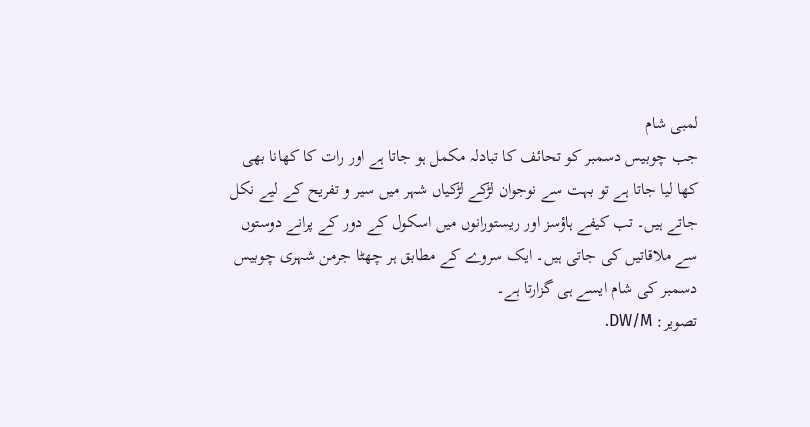لمبی شام
جب چوبیس دسمبر کو تحائف کا تبادلہ مکمل ہو جاتا ہے اور رات کا کھانا بھی کھا لیا جاتا ہے تو بہت سے نوجوان لڑکے لڑکیاں شہر میں سیر و تفریح کے لیے نکل جاتے ہیں۔ تب کیفے ہاؤسز اور ریستورانوں میں اسکول کے دور کے پرانے دوستوں سے ملاقاتیں کی جاتی ہیں۔ ایک سروے کے مطابق ہر چھٹا جرمن شہری چوبیس دسمبر کی شام ایسے ہی گزارتا ہے۔
تصویر: DW/M.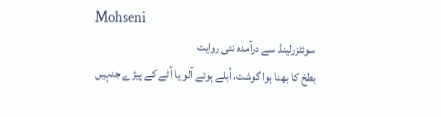Mohseni
سوئٹزرلینڈ سے درآمدہ نئی روایت
بطخ کا بھنا ہوا گوشت، اُبلے ہوئے آلو یا آٹے کے پیڑے جنہیں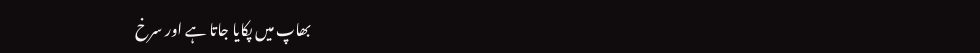بھاپ میں پکایا جاتا ہے اور سرخ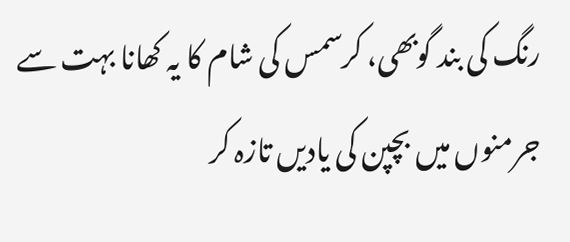رنگ کی بند گوبھی، کرسمس کی شام کا یہ کھانا بہت سے جرمنوں میں بچپن کی یادیں تازہ کر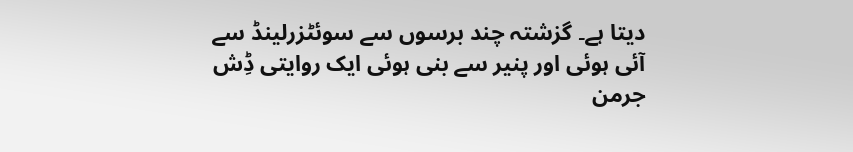دیتا ہے۔ گزشتہ چند برسوں سے سوئٹزرلینڈ سے آئی ہوئی اور پنیر سے بنی ہوئی ایک روایتی ڈِش جرمن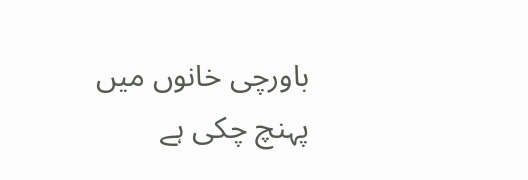باورچی خانوں میں پہنچ چکی ہے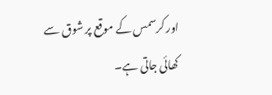اور کرسمس کے موقع پر شوق سے کھائی جاتی ہے۔